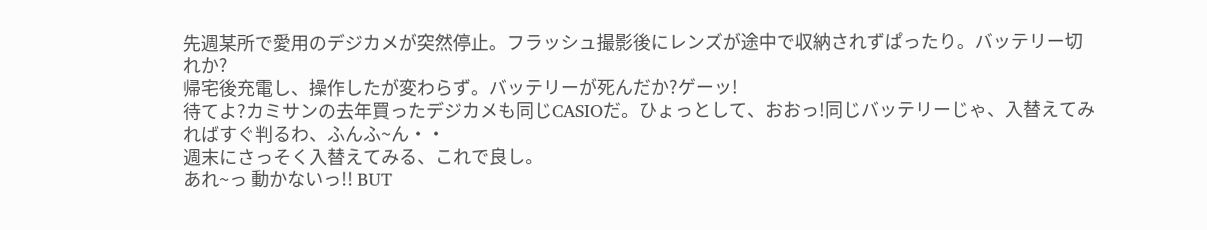先週某所で愛用のデジカメが突然停止。フラッシュ撮影後にレンズが途中で収納されずぱったり。バッテリー切れか?
帰宅後充電し、操作したが変わらず。バッテリーが死んだか?ゲーッ!
待てよ?カミサンの去年買ったデジカメも同じCASIOだ。ひょっとして、おおっ!同じバッテリーじゃ、入替えてみればすぐ判るわ、ふんふ~ん・・
週末にさっそく入替えてみる、これで良し。
あれ~っ 動かないっ!! BUT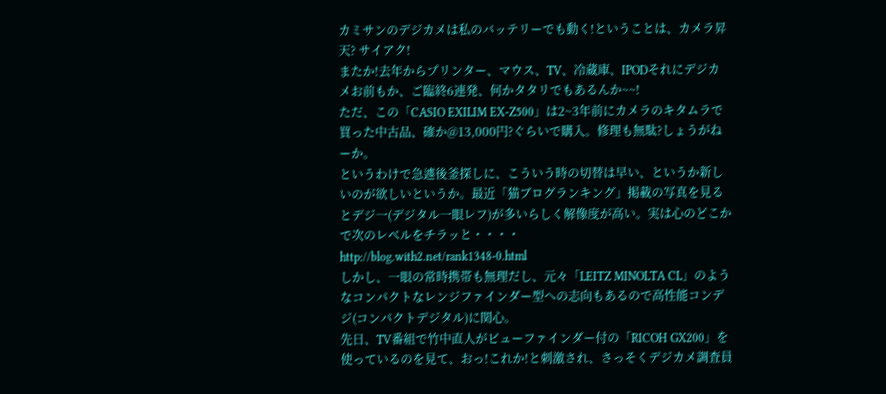カミサンのデジカメは私のバッテリーでも動く!ということは、カメラ昇天? サイアク!
またか!去年からプリンター、マウス、TV、冷蔵庫、IPODそれにデジカメお前もか、ご臨終6連発、何かタタリでもあるんか~~!
ただ、この「CASIO EXILIM EX-Z500」は2~3年前にカメラのキタムラで買った中古品、確か@13,000円?ぐらいで購入。修理も無駄?しょうがねーか。
というわけで急遽後釜探しに、こういう時の切替は早い、というか新しいのが欲しいというか。最近「猫ブログランキング」掲載の写真を見るとデジ一(デジタル一眼レフ)が多いらしく解像度が高い。実は心のどこかで次のレベルをチラッと・・・・
http://blog.with2.net/rank1348-0.html
しかし、一眼の常時携帯も無理だし、元々「LEITZ MINOLTA CL」のようなコンパクトなレンジファインダー型への志向もあるので高性能コンデジ(コンパクトデジタル)に関心。
先日、TV番組で竹中直人がビューファインダー付の「RICOH GX200」を使っているのを見て、おっ!これか!と刺激され、さっそくデジカメ調査員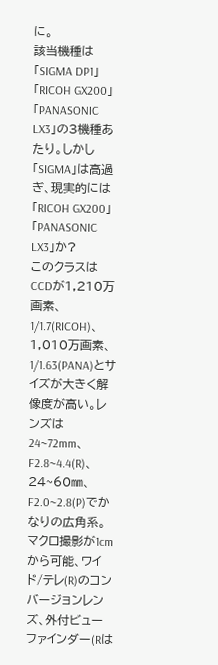に。
該当機種は「SIGMA DP1」「RICOH GX200」「PANASONIC LX3」の3機種あたり。しかし「SIGMA」は高過ぎ、現実的には「RICOH GX200」「PANASONIC LX3」か?
このクラスはCCDが1,210万画素、1/1.7(RICOH)、1,010万画素、1/1.63(PANA)とサイズが大きく解像度が高い。レンズは24~72mm、F2.8~4.4(R)、24~60㎜、F2.0~2.8(P)でかなりの広角系。マクロ撮影が1cmから可能、ワイド/テレ(R)のコンバージョンレンズ、外付ビューファインダー(Rは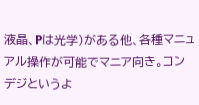液晶、Pは光学)がある他、各種マニュアル操作が可能でマニア向き。コンデジというよ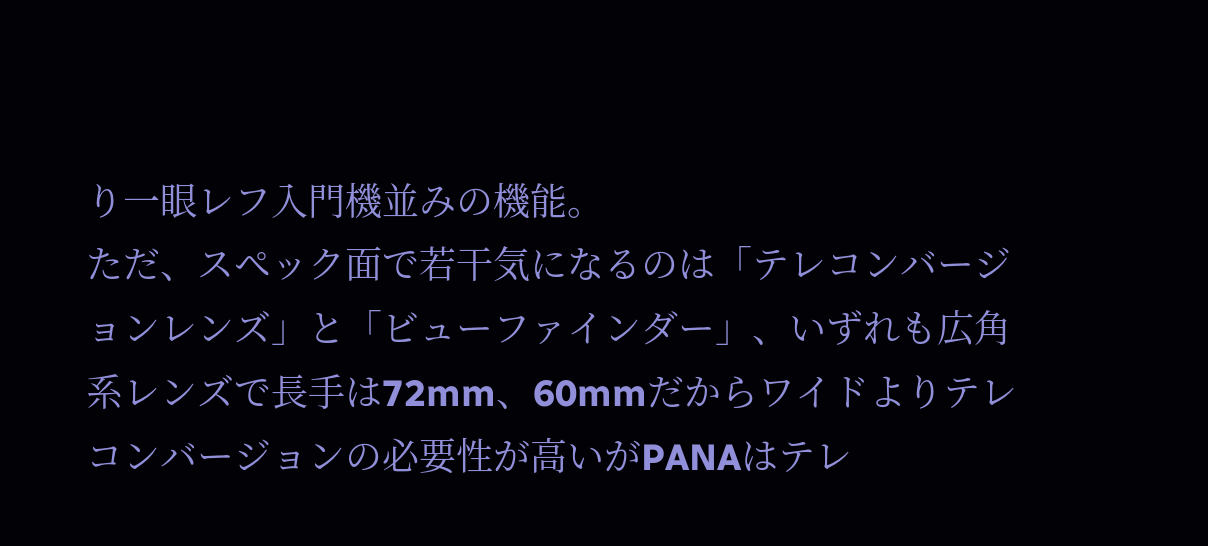り一眼レフ入門機並みの機能。
ただ、スペック面で若干気になるのは「テレコンバージョンレンズ」と「ビューファインダー」、いずれも広角系レンズで長手は72mm、60mmだからワイドよりテレコンバージョンの必要性が高いがPANAはテレ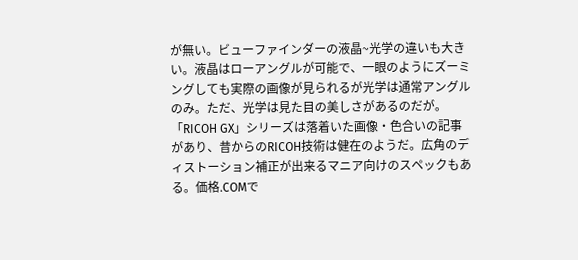が無い。ビューファインダーの液晶~光学の違いも大きい。液晶はローアングルが可能で、一眼のようにズーミングしても実際の画像が見られるが光学は通常アングルのみ。ただ、光学は見た目の美しさがあるのだが。
「RICOH GX」シリーズは落着いた画像・色合いの記事があり、昔からのRICOH技術は健在のようだ。広角のディストーション補正が出来るマニア向けのスペックもある。価格.COMで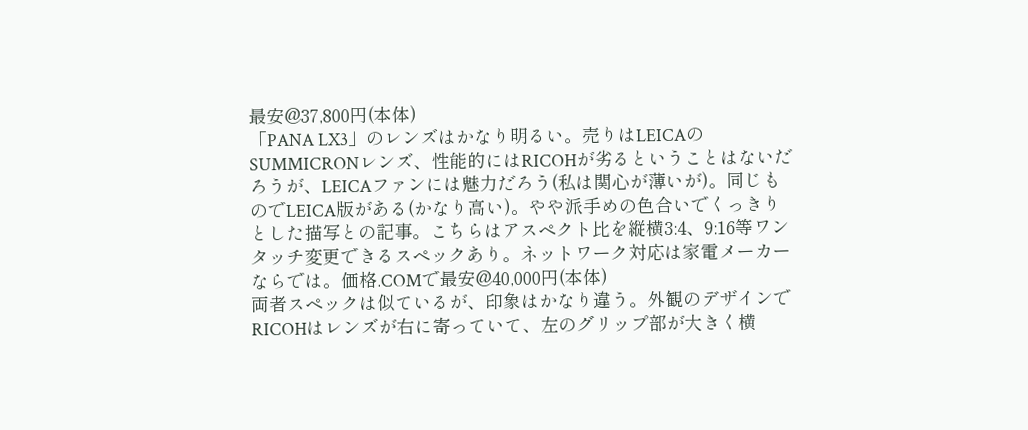最安@37,800円(本体)
「PANA LX3」のレンズはかなり明るい。売りはLEICAの SUMMICRONレンズ、性能的にはRICOHが劣るということはないだろうが、LEICAファンには魅力だろう(私は関心が薄いが)。同じものでLEICA版がある(かなり高い)。やや派手めの色合いでくっきりとした描写との記事。こちらはアスペクト比を縦横3:4、9:16等ワンタッチ変更できるスペックあり。ネットワーク対応は家電メーカーならでは。価格.COMで最安@40,000円(本体)
両者スペックは似ているが、印象はかなり違う。外観のデザインでRICOHはレンズが右に寄っていて、左のグリップ部が大きく横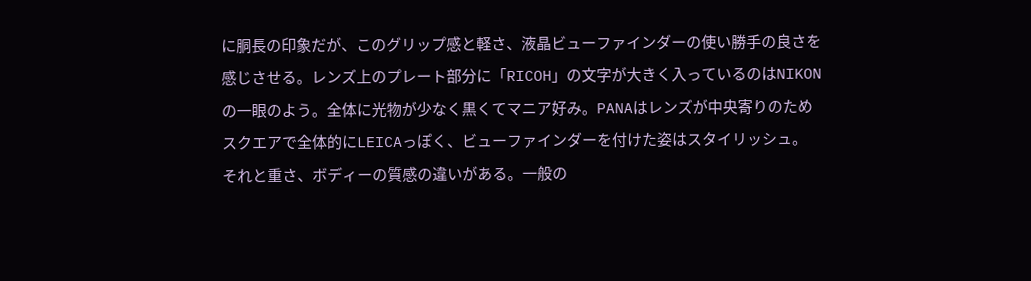に胴長の印象だが、このグリップ感と軽さ、液晶ビューファインダーの使い勝手の良さを感じさせる。レンズ上のプレート部分に「RICOH」の文字が大きく入っているのはNIKONの一眼のよう。全体に光物が少なく黒くてマニア好み。PANAはレンズが中央寄りのためスクエアで全体的にLEICAっぽく、ビューファインダーを付けた姿はスタイリッシュ。
それと重さ、ボディーの質感の違いがある。一般の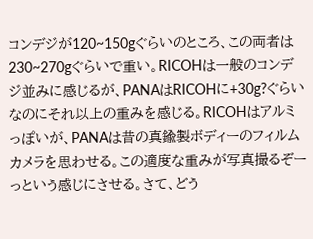コンデジが120~150gぐらいのところ、この両者は230~270gぐらいで重い。RICOHは一般のコンデジ並みに感じるが、PANAはRICOHに+30g?ぐらいなのにそれ以上の重みを感じる。RICOHはアルミっぽいが、PANAは昔の真鍮製ボディーのフィルムカメラを思わせる。この適度な重みが写真撮るぞーっという感じにさせる。さて、どう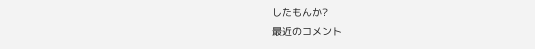したもんか?
最近のコメント